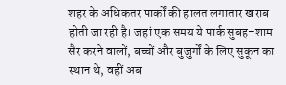शहर के अधिकतर पार्कों की हालत लगातार खराब होती जा रही है। जहां एक समय ये पार्क सुबह-शाम सैर करने वालों, बच्चों और बुजुर्गों के लिए सुकून का स्थान थे, वहीं अब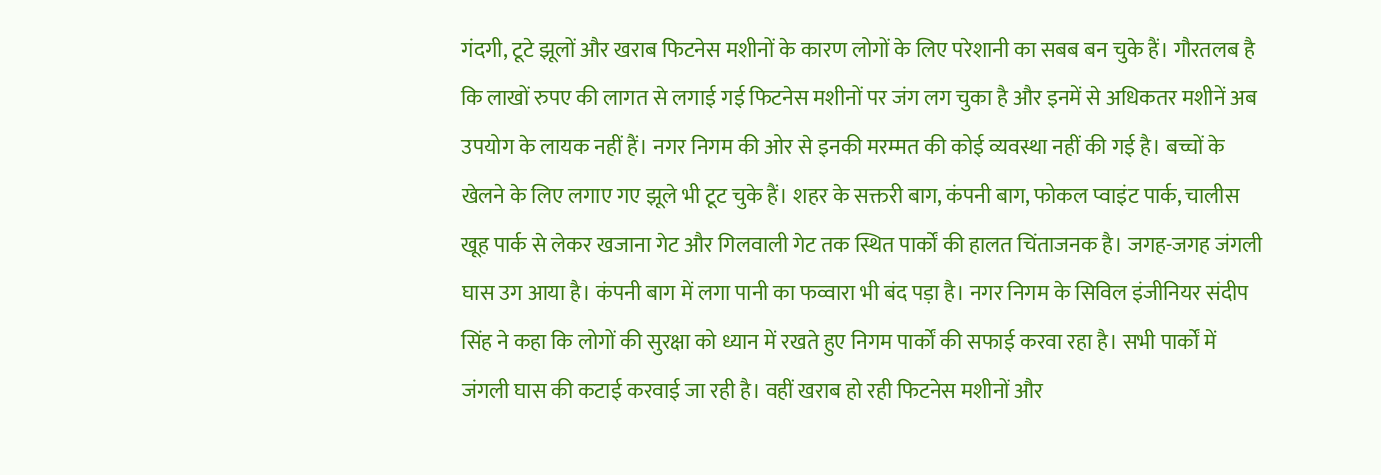गंदगी, टूटे झूलों और खराब फिटनेस मशीनों के कारण लोगों के लिए परेशानी का सबब बन चुके हैं। गौरतलब है कि लाखों रुपए की लागत से लगाई गई फिटनेस मशीनों पर जंग लग चुका है और इनमें से अधिकतर मशीनें अब उपयोग के लायक नहीं हैं। नगर निगम की ओर से इनकी मरम्मत की कोई व्यवस्था नहीं की गई है। बच्चों के खेलने के लिए लगाए गए झूले भी टूट चुके हैं। शहर के सक्तरी बाग, कंपनी बाग, फोकल प्वाइंट पार्क, चालीस खूह पार्क से लेकर खजाना गेट और गिलवाली गेट तक स्थित पार्कों की हालत चिंताजनक है। जगह-जगह जंगली घास उग आया है। कंपनी बाग में लगा पानी का फव्वारा भी बंद पड़ा है। नगर निगम के सिविल इंजीनियर संदीप सिंह ने कहा कि लोगों की सुरक्षा को ध्यान में रखते हुए निगम पार्कों की सफाई करवा रहा है। सभी पार्कों में जंगली घास की कटाई करवाई जा रही है। वहीं खराब हो रही फिटनेस मशीनों और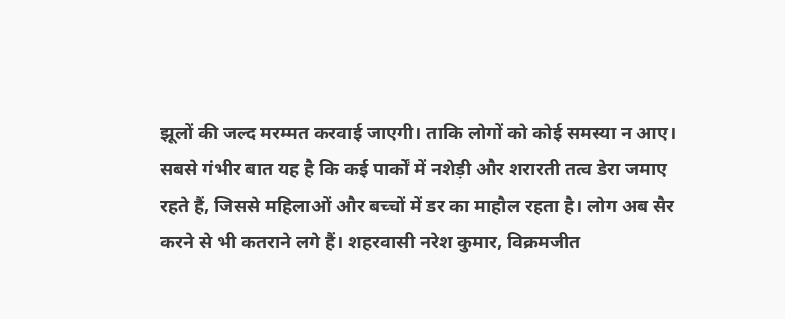झूलों की जल्द मरम्मत करवाई जाएगी। ताकि लोगों को कोई समस्या न आए। सबसे गंभीर बात यह है कि कई पार्कों में नशेड़ी और शरारती तत्व डेरा जमाए रहते हैं, जिससे महिलाओं और बच्चों में डर का माहौल रहता है। लोग अब सैर करने से भी कतराने लगे हैं। शहरवासी नरेश कुमार, विक्रमजीत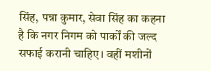सिंह, पन्ना कुमार, सेवा सिंह का कहना है कि नगर निगम को पार्कों की जल्द सफाई करानी चाहिए। वहीं मशीनों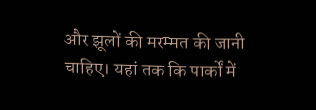और झूलों की मरम्मत की जानी चाहिए। यहां तक कि पार्कों में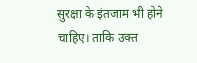सुरक्षा के इंतजाम भी होने चाहिए। ताकि उक्त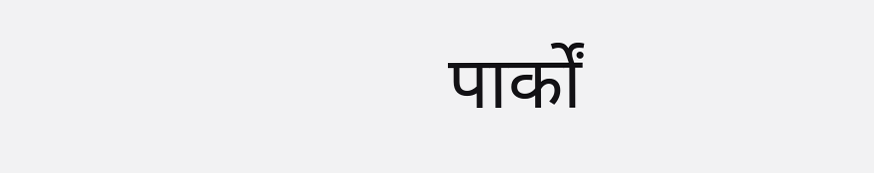पार्कों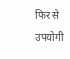फिर से उपयोगी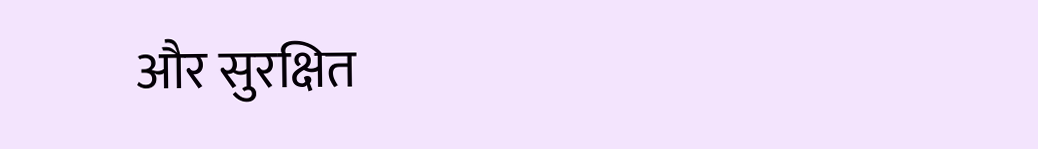और सुरक्षित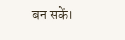बन सकें।